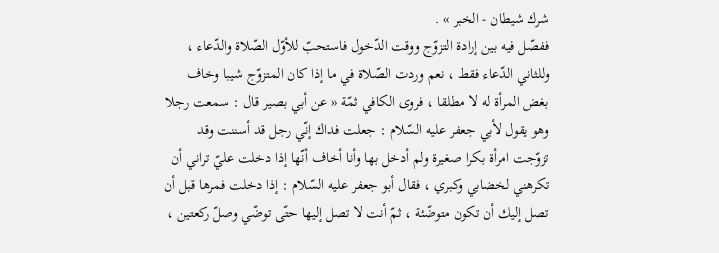شرك شيطان - الخبر » .
ففصّل فيه بين إرادة التزوّج ووقت الدّخول فاستحبّ للأوّل الصّلاة والدّعاء ، وللثاني الدّعاء فقط ، نعم وردت الصّلاة في ما إذا كان المتزوّج شيبا وخاف بغض المرأة له لا مطلقا ، فروى الكافي ثمّة « عن أبي بصير قال : سمعت رجلا وهو يقول لأبي جعفر عليه السّلام : جعلت فداك إنّي رجل قد أسننت وقد تزوّجت امرأة بكرا صغيرة ولم أدخل بها وأنا أخاف أنّها إذا دخلت عليّ تراني أن تكرهني لخضابي وكبري ، فقال أبو جعفر عليه السّلام : إذا دخلت فمرها قبل أن تصل إليك أن تكون متوضّئة ، ثمّ أنت لا تصل إليها حتّى توضّي وصلّ ركعتين ،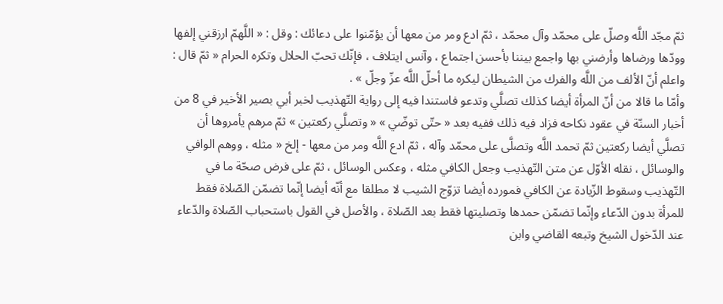ثمّ مجّد اللَّه وصلّ على محمّد وآل محمّد ، ثمّ ادع ومر من معها أن يؤمّنوا على دعائك : وقل : « اللَّهمّ ارزقني إلفها وودّها ورضاها وأرضني بها واجمع بيننا بأحسن اجتماع ، وآنس ايتلاف ، فإنّك تحبّ الحلال وتكره الحرام « ثمّ قال : واعلم أنّ الألف من اللَّه والفرك من الشيطان ليكره ما أحلّ اللَّه عزّ وجلّ » .
وأمّا ما قالا من أنّ المرأة أيضا كذلك تصلَّي وتدعو فاستندا فيه إلى رواية التّهذيب لخبر أبي بصير الأخير في 8 من أخبار السنّة في عقود نكاحه فزاد فيه ذلك ففيه بعد « حتّى توضّي » « وتصلَّي ركعتين » ثمّ مرهم يأمروها أن تصلَّي أيضا ركعتين ثمّ تحمد اللَّه وتصلَّى على محمّد وآله ، ثمّ ادع اللَّه ومر من معها - إلخ « مثله ، ووهم الوافي والوسائل ، نقله الأوّل عن متن التّهذيب وجعل الكافي مثله ، وعكس الوسائل ، ثمّ على فرض صحّة ما في التّهذيب وسقوط الزّيادة عن الكافي فمورده أيضا تزوّج الشيب لا مطلقا مع أنّه أيضا إنّما تضمّن الصّلاة فقط للمرأة بدون الدّعاء وإنّما تضمّن حمدها وتصليتها فقط بعد الصّلاة ، والأصل في القول باستحباب الصّلاة والدّعاء عند الدّخول الشيخ وتبعه القاضي وابن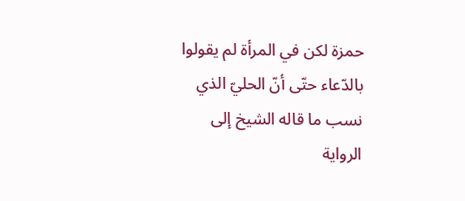حمزة لكن في المرأة لم يقولوا بالدّعاء حتّى أنّ الحليّ الذي نسب ما قاله الشيخ إلى الرواية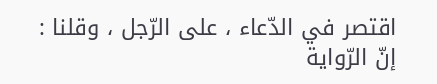اقتصر في الدّعاء ، على الرّجل ، وقلنا : إنّ الرّواية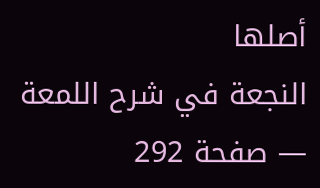أصلها
النجعة في شرح اللمعة — صفحة 292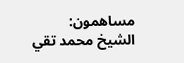مساهمون: الشيخ محمد تقي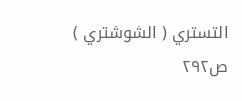التستري ( الشوشتري )
ص٢٩٢